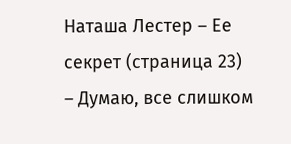Наташа Лестер – Ее секрет (страница 23)
– Думаю, все слишком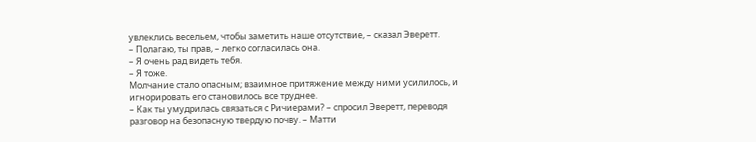увлеклись весельем, чтобы заметить наше отсутствие, – сказал Эверетт.
– Полагаю, ты прав, – легко согласилась она.
– Я очень рад видеть тебя.
– Я тоже.
Молчание стало опасным; взаимное притяжение между ними усилилось, и игнорировать его становилось все труднее.
– Как ты умудрилась связаться с Ричиерами? – спросил Эверетт, переводя разговор на безопасную твердую почву. – Матти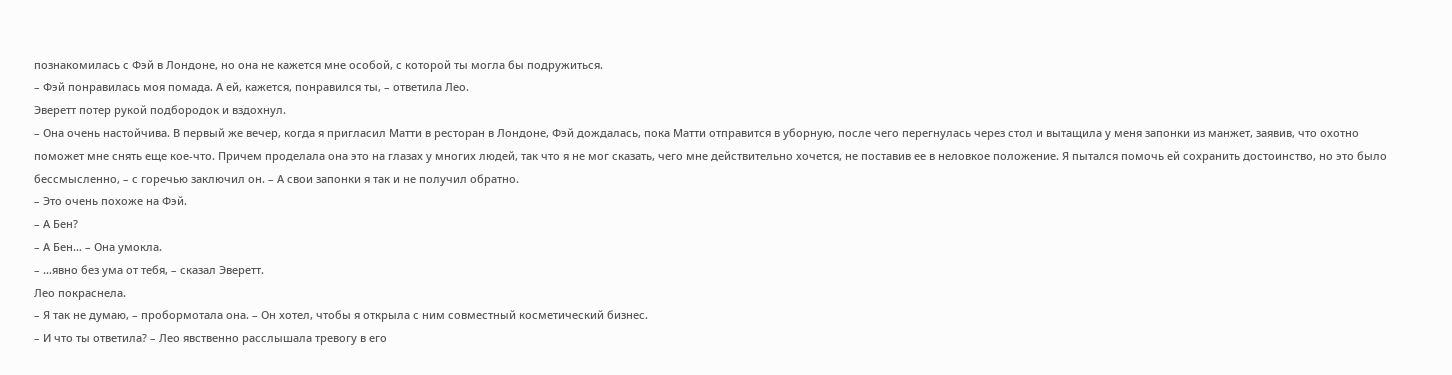познакомилась с Фэй в Лондоне, но она не кажется мне особой, с которой ты могла бы подружиться.
– Фэй понравилась моя помада. А ей, кажется, понравился ты, – ответила Лео.
Эверетт потер рукой подбородок и вздохнул.
– Она очень настойчива. В первый же вечер, когда я пригласил Матти в ресторан в Лондоне, Фэй дождалась, пока Матти отправится в уборную, после чего перегнулась через стол и вытащила у меня запонки из манжет, заявив, что охотно поможет мне снять еще кое-что. Причем проделала она это на глазах у многих людей, так что я не мог сказать, чего мне действительно хочется, не поставив ее в неловкое положение. Я пытался помочь ей сохранить достоинство, но это было бессмысленно, – с горечью заключил он. – А свои запонки я так и не получил обратно.
– Это очень похоже на Фэй.
– А Бен?
– А Бен… – Она умокла.
– …явно без ума от тебя, – сказал Эверетт.
Лео покраснела.
– Я так не думаю, – пробормотала она. – Он хотел, чтобы я открыла с ним совместный косметический бизнес.
– И что ты ответила? – Лео явственно расслышала тревогу в его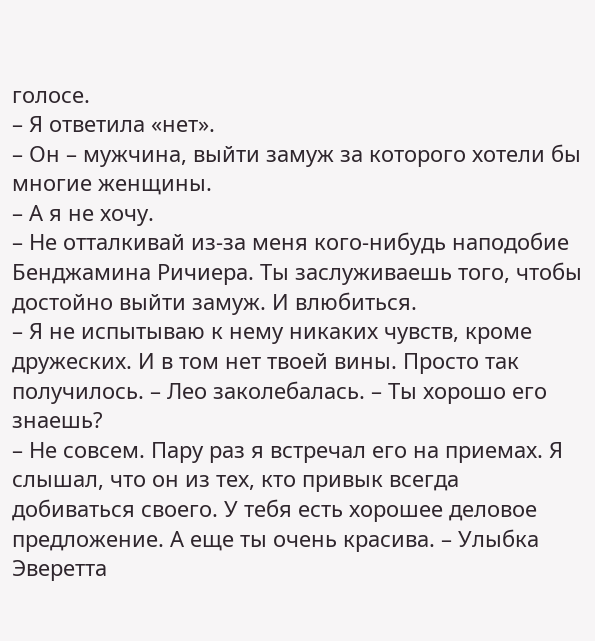голосе.
– Я ответила «нет».
– Он – мужчина, выйти замуж за которого хотели бы многие женщины.
– А я не хочу.
– Не отталкивай из-за меня кого-нибудь наподобие Бенджамина Ричиера. Ты заслуживаешь того, чтобы достойно выйти замуж. И влюбиться.
– Я не испытываю к нему никаких чувств, кроме дружеских. И в том нет твоей вины. Просто так получилось. – Лео заколебалась. – Ты хорошо его знаешь?
– Не совсем. Пару раз я встречал его на приемах. Я слышал, что он из тех, кто привык всегда добиваться своего. У тебя есть хорошее деловое предложение. А еще ты очень красива. – Улыбка Эверетта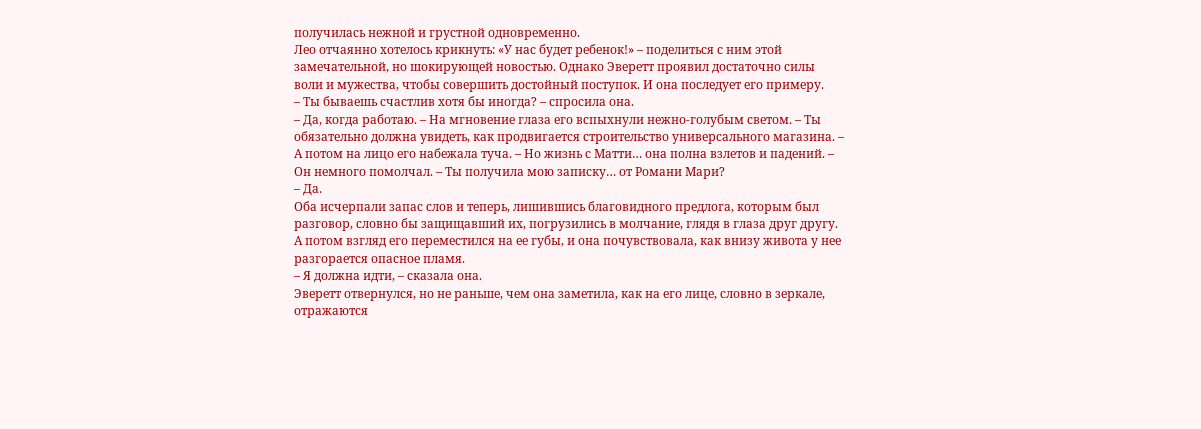получилась нежной и грустной одновременно.
Лео отчаянно хотелось крикнуть: «У нас будет ребенок!» – поделиться с ним этой замечательной, но шокирующей новостью. Однако Эверетт проявил достаточно силы воли и мужества, чтобы совершить достойный поступок. И она последует его примеру.
– Ты бываешь счастлив хотя бы иногда? – спросила она.
– Да, когда работаю. – На мгновение глаза его вспыхнули нежно-голубым светом. – Ты обязательно должна увидеть, как продвигается строительство универсального магазина. – А потом на лицо его набежала туча. – Но жизнь с Матти… она полна взлетов и падений. – Он немного помолчал. – Ты получила мою записку… от Романи Мари?
– Да.
Оба исчерпали запас слов и теперь, лишившись благовидного предлога, которым был разговор, словно бы защищавший их, погрузились в молчание, глядя в глаза друг другу. А потом взгляд его переместился на ее губы, и она почувствовала, как внизу живота у нее разгорается опасное пламя.
– Я должна идти, – сказала она.
Эверетт отвернулся, но не раньше, чем она заметила, как на его лице, словно в зеркале, отражаются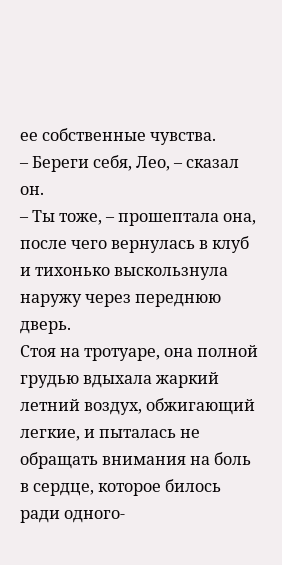ее собственные чувства.
– Береги себя, Лео, – сказал он.
– Ты тоже, – прошептала она, после чего вернулась в клуб и тихонько выскользнула наружу через переднюю дверь.
Стоя на тротуаре, она полной грудью вдыхала жаркий летний воздух, обжигающий легкие, и пыталась не обращать внимания на боль в сердце, которое билось ради одного-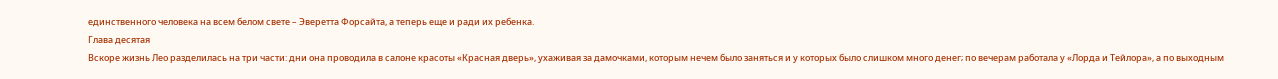единственного человека на всем белом свете – Эверетта Форсайта, а теперь еще и ради их ребенка.
Глава десятая
Вскоре жизнь Лео разделилась на три части: дни она проводила в салоне красоты «Красная дверь», ухаживая за дамочками, которым нечем было заняться и у которых было слишком много денег; по вечерам работала у «Лорда и Тейлора», а по выходным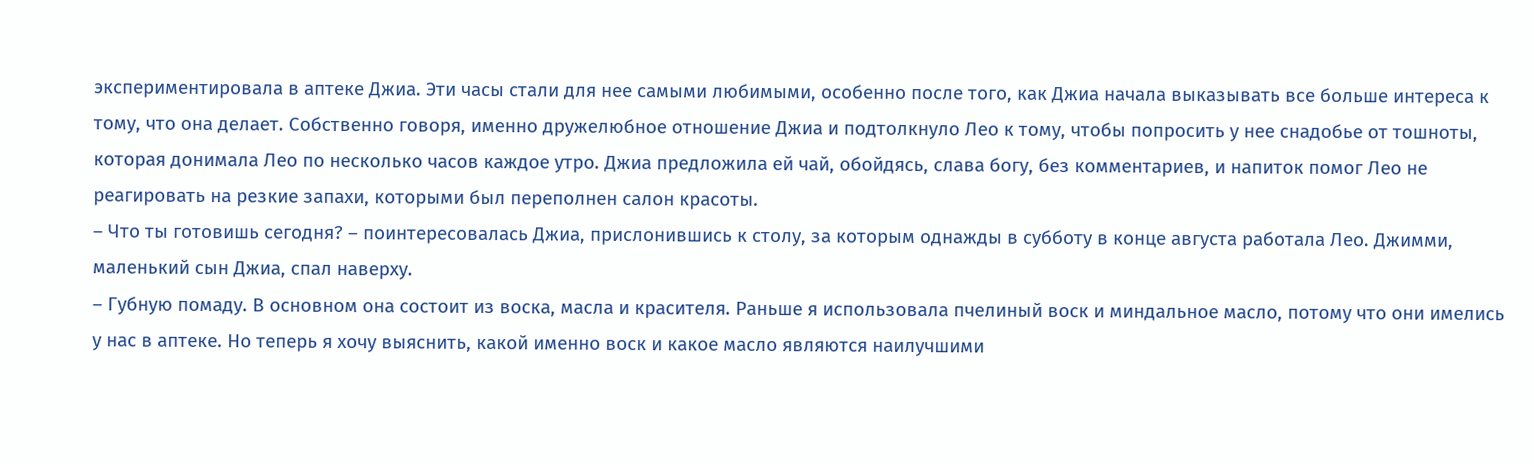экспериментировала в аптеке Джиа. Эти часы стали для нее самыми любимыми, особенно после того, как Джиа начала выказывать все больше интереса к тому, что она делает. Собственно говоря, именно дружелюбное отношение Джиа и подтолкнуло Лео к тому, чтобы попросить у нее снадобье от тошноты, которая донимала Лео по несколько часов каждое утро. Джиа предложила ей чай, обойдясь, слава богу, без комментариев, и напиток помог Лео не реагировать на резкие запахи, которыми был переполнен салон красоты.
– Что ты готовишь сегодня? – поинтересовалась Джиа, прислонившись к столу, за которым однажды в субботу в конце августа работала Лео. Джимми, маленький сын Джиа, спал наверху.
– Губную помаду. В основном она состоит из воска, масла и красителя. Раньше я использовала пчелиный воск и миндальное масло, потому что они имелись у нас в аптеке. Но теперь я хочу выяснить, какой именно воск и какое масло являются наилучшими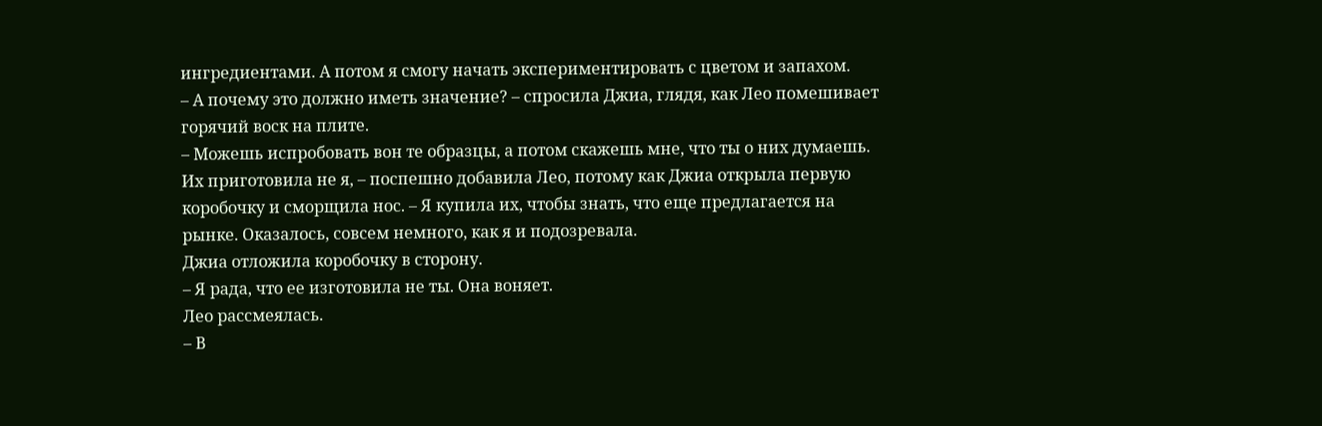ингредиентами. А потом я смогу начать экспериментировать с цветом и запахом.
– А почему это должно иметь значение? – спросила Джиа, глядя, как Лео помешивает горячий воск на плите.
– Можешь испробовать вон те образцы, а потом скажешь мне, что ты о них думаешь. Их приготовила не я, – поспешно добавила Лео, потому как Джиа открыла первую коробочку и сморщила нос. – Я купила их, чтобы знать, что еще предлагается на рынке. Оказалось, совсем немного, как я и подозревала.
Джиа отложила коробочку в сторону.
– Я рада, что ее изготовила не ты. Она воняет.
Лео рассмеялась.
– В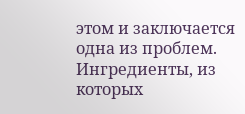этом и заключается одна из проблем. Ингредиенты, из которых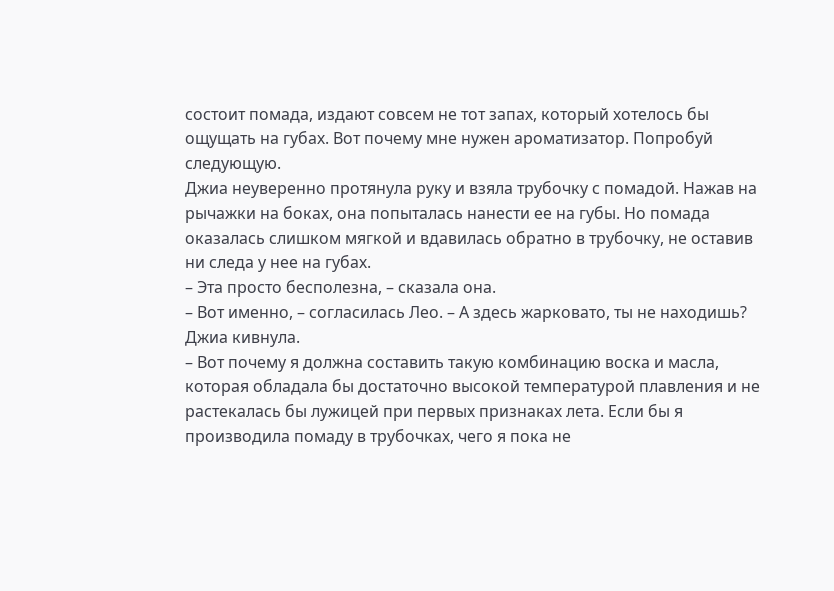состоит помада, издают совсем не тот запах, который хотелось бы ощущать на губах. Вот почему мне нужен ароматизатор. Попробуй следующую.
Джиа неуверенно протянула руку и взяла трубочку с помадой. Нажав на рычажки на боках, она попыталась нанести ее на губы. Но помада оказалась слишком мягкой и вдавилась обратно в трубочку, не оставив ни следа у нее на губах.
– Эта просто бесполезна, – сказала она.
– Вот именно, – согласилась Лео. – А здесь жарковато, ты не находишь?
Джиа кивнула.
– Вот почему я должна составить такую комбинацию воска и масла, которая обладала бы достаточно высокой температурой плавления и не растекалась бы лужицей при первых признаках лета. Если бы я производила помаду в трубочках, чего я пока не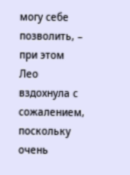могу себе позволить, – при этом Лео вздохнула с сожалением, поскольку очень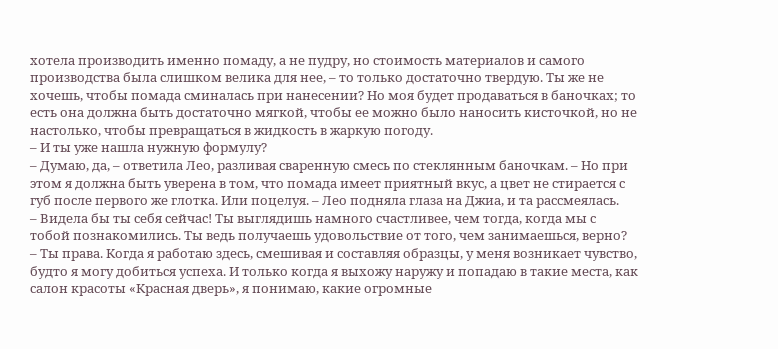хотела производить именно помаду, а не пудру, но стоимость материалов и самого производства была слишком велика для нее, – то только достаточно твердую. Ты же не хочешь, чтобы помада сминалась при нанесении? Но моя будет продаваться в баночках; то есть она должна быть достаточно мягкой, чтобы ее можно было наносить кисточкой, но не настолько, чтобы превращаться в жидкость в жаркую погоду.
– И ты уже нашла нужную формулу?
– Думаю, да, – ответила Лео, разливая сваренную смесь по стеклянным баночкам. – Но при этом я должна быть уверена в том, что помада имеет приятный вкус, а цвет не стирается с губ после первого же глотка. Или поцелуя. – Лео подняла глаза на Джиа, и та рассмеялась.
– Видела бы ты себя сейчас! Ты выглядишь намного счастливее, чем тогда, когда мы с тобой познакомились. Ты ведь получаешь удовольствие от того, чем занимаешься, верно?
– Ты права. Когда я работаю здесь, смешивая и составляя образцы, у меня возникает чувство, будто я могу добиться успеха. И только когда я выхожу наружу и попадаю в такие места, как салон красоты «Красная дверь», я понимаю, какие огромные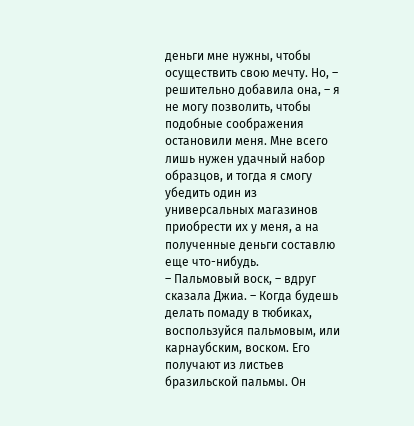деньги мне нужны, чтобы осуществить свою мечту. Но, – решительно добавила она, – я не могу позволить, чтобы подобные соображения остановили меня. Мне всего лишь нужен удачный набор образцов, и тогда я смогу убедить один из универсальных магазинов приобрести их у меня, а на полученные деньги составлю еще что-нибудь.
– Пальмовый воск, – вдруг сказала Джиа. – Когда будешь делать помаду в тюбиках, воспользуйся пальмовым, или карнаубским, воском. Его получают из листьев бразильской пальмы. Он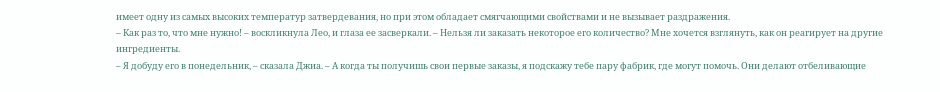имеет одну из самых высоких температур затвердевания, но при этом обладает смягчающими свойствами и не вызывает раздражения.
– Как раз то, что мне нужно! – воскликнула Лео, и глаза ее засверкали. – Нельзя ли заказать некоторое его количество? Мне хочется взглянуть, как он реагирует на другие ингредиенты.
– Я добуду его в понедельник, – сказала Джиа. – А когда ты получишь свои первые заказы, я подскажу тебе пару фабрик, где могут помочь. Они делают отбеливающие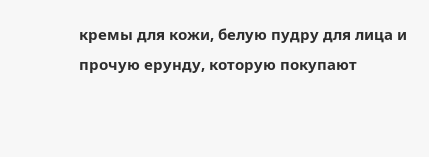кремы для кожи, белую пудру для лица и прочую ерунду, которую покупают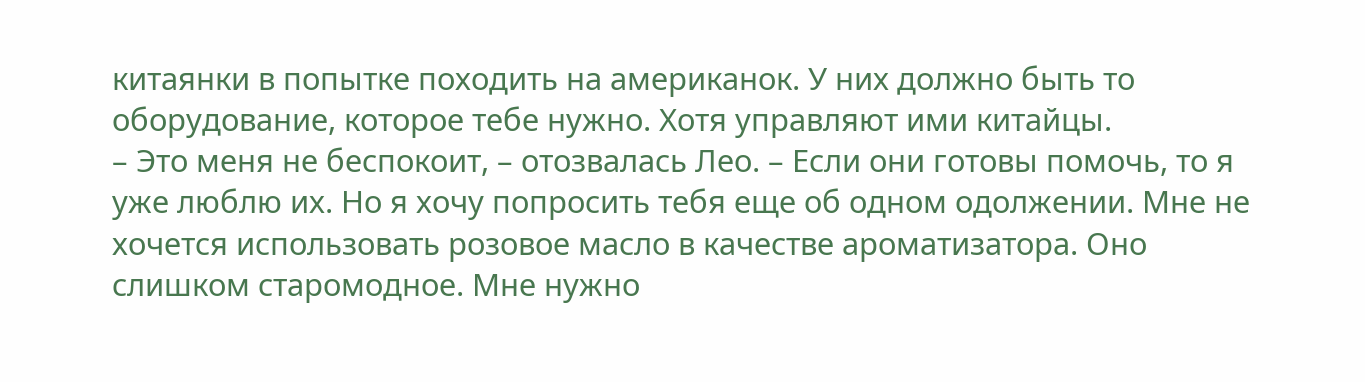китаянки в попытке походить на американок. У них должно быть то оборудование, которое тебе нужно. Хотя управляют ими китайцы.
– Это меня не беспокоит, – отозвалась Лео. – Если они готовы помочь, то я уже люблю их. Но я хочу попросить тебя еще об одном одолжении. Мне не хочется использовать розовое масло в качестве ароматизатора. Оно слишком старомодное. Мне нужно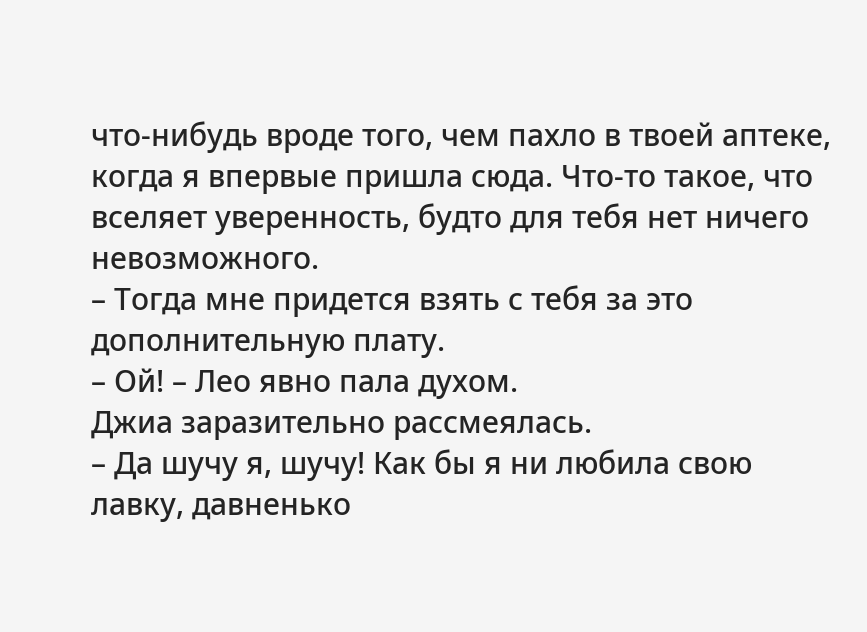что-нибудь вроде того, чем пахло в твоей аптеке, когда я впервые пришла сюда. Что-то такое, что вселяет уверенность, будто для тебя нет ничего невозможного.
– Тогда мне придется взять с тебя за это дополнительную плату.
– Ой! – Лео явно пала духом.
Джиа заразительно рассмеялась.
– Да шучу я, шучу! Как бы я ни любила свою лавку, давненько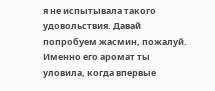я не испытывала такого удовольствия. Давай попробуем жасмин, пожалуй. Именно его аромат ты уловила, когда впервые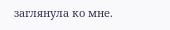заглянула ко мне.